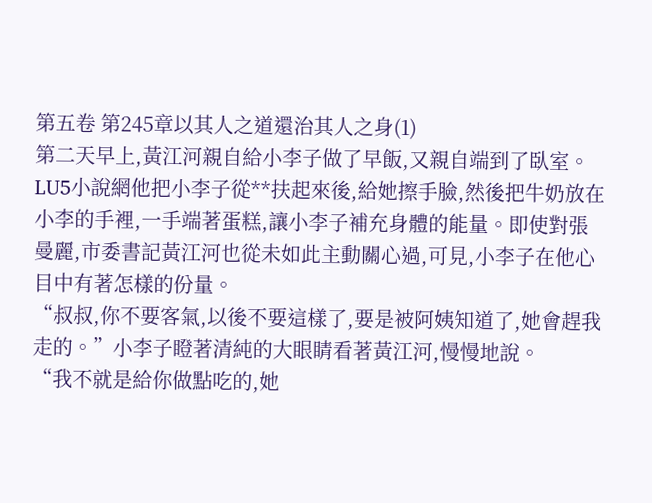第五卷 第245章以其人之道還治其人之身(1)
第二天早上,黃江河親自給小李子做了早飯,又親自端到了臥室。LU5小說網他把小李子從**扶起來後,給她擦手臉,然後把牛奶放在小李的手裡,一手端著蛋糕,讓小李子補充身體的能量。即使對張曼麗,市委書記黃江河也從未如此主動關心過,可見,小李子在他心目中有著怎樣的份量。
“叔叔,你不要客氣,以後不要這樣了,要是被阿姨知道了,她會趕我走的。”小李子瞪著清純的大眼睛看著黃江河,慢慢地說。
“我不就是給你做點吃的,她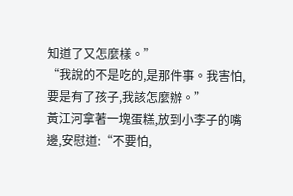知道了又怎麼樣。”
“我說的不是吃的,是那件事。我害怕,要是有了孩子,我該怎麼辦。”
黃江河拿著一塊蛋糕,放到小李子的嘴邊,安慰道:“不要怕,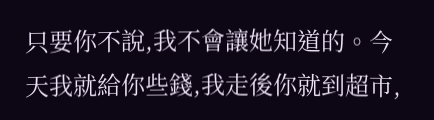只要你不說,我不會讓她知道的。今天我就給你些錢,我走後你就到超市,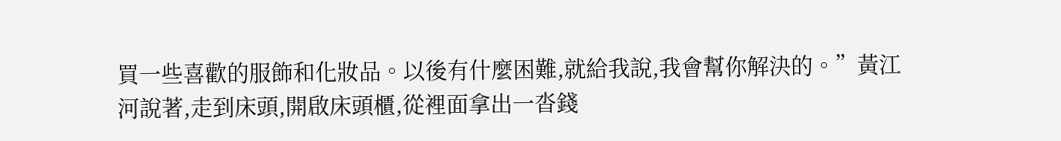買一些喜歡的服飾和化妝品。以後有什麼困難,就給我說,我會幫你解決的。”黃江河說著,走到床頭,開啟床頭櫃,從裡面拿出一沓錢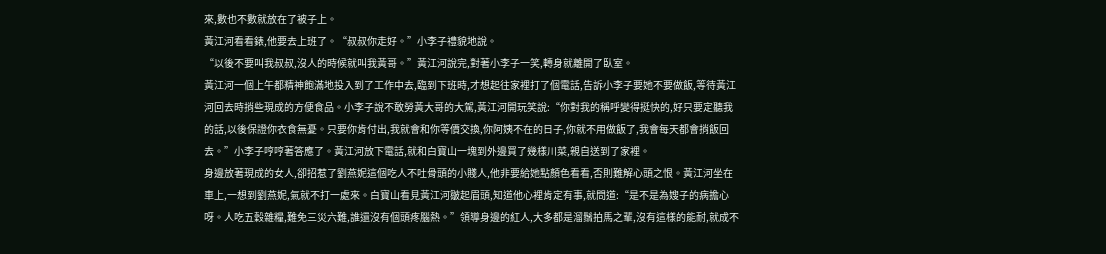來,數也不數就放在了被子上。
黃江河看看錶,他要去上班了。“叔叔你走好。”小李子禮貌地說。
“以後不要叫我叔叔,沒人的時候就叫我黃哥。”黃江河說完,對著小李子一笑,轉身就離開了臥室。
黃江河一個上午都精神飽滿地投入到了工作中去,臨到下班時,才想起往家裡打了個電話,告訴小李子要她不要做飯,等待黃江河回去時捎些現成的方便食品。小李子說不敢勞黃大哥的大駕,黃江河開玩笑說:“你對我的稱呼變得挺快的,好只要定聽我的話,以後保證你衣食無憂。只要你肯付出,我就會和你等價交換,你阿姨不在的日子,你就不用做飯了,我會每天都會捎飯回去。”小李子哼哼著答應了。黃江河放下電話,就和白寶山一塊到外邊買了幾樣川菜,親自送到了家裡。
身邊放著現成的女人,卻招惹了劉燕妮這個吃人不吐骨頭的小賤人,他非要給她點顏色看看,否則難解心頭之恨。黃江河坐在車上,一想到劉燕妮,氣就不打一處來。白寶山看見黃江河皺起眉頭,知道他心裡肯定有事,就問道:“是不是為嫂子的病擔心呀。人吃五穀雜糧,難免三災六難,誰還沒有個頭疼腦熱。”領導身邊的紅人,大多都是溜鬚拍馬之輩,沒有這樣的能耐,就成不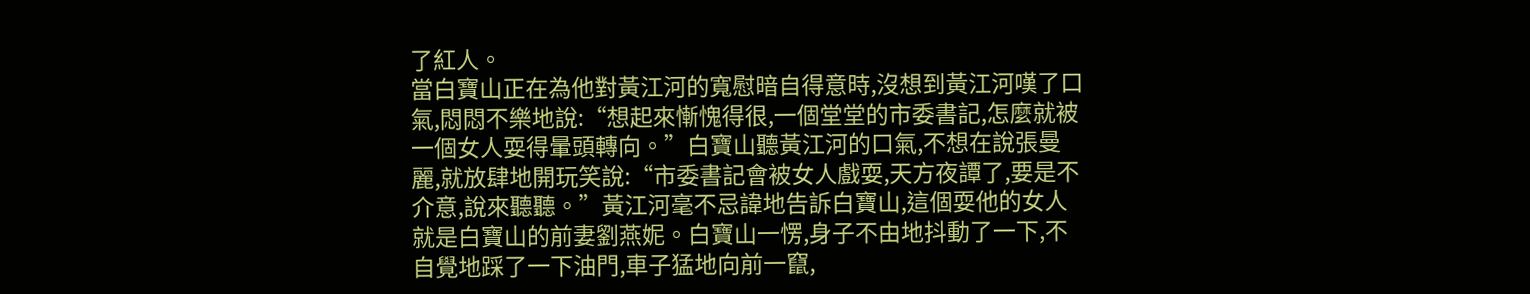了紅人。
當白寶山正在為他對黃江河的寬慰暗自得意時,沒想到黃江河嘆了口氣,悶悶不樂地說:“想起來慚愧得很,一個堂堂的市委書記,怎麼就被一個女人耍得暈頭轉向。”白寶山聽黃江河的口氣,不想在說張曼麗,就放肆地開玩笑說:“市委書記會被女人戲耍,天方夜譚了,要是不介意,說來聽聽。”黃江河毫不忌諱地告訴白寶山,這個耍他的女人就是白寶山的前妻劉燕妮。白寶山一愣,身子不由地抖動了一下,不自覺地踩了一下油門,車子猛地向前一竄,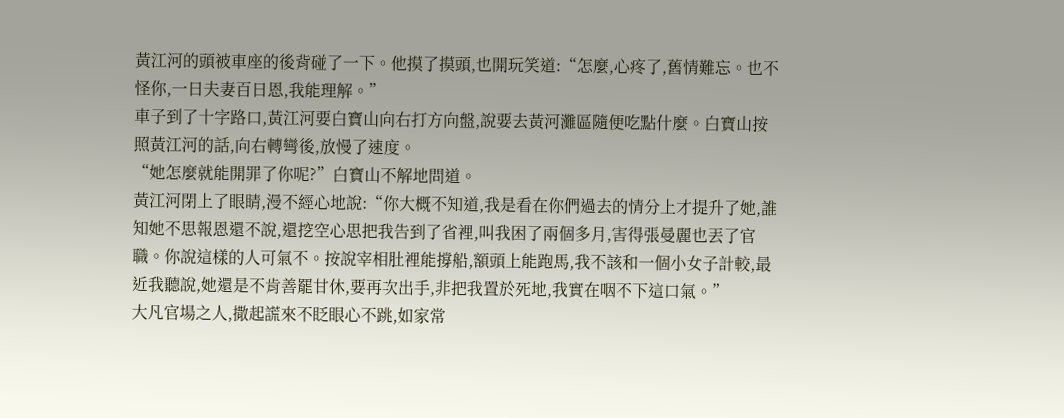黃江河的頭被車座的後背碰了一下。他摸了摸頭,也開玩笑道:“怎麼,心疼了,舊情難忘。也不怪你,一日夫妻百日恩,我能理解。”
車子到了十字路口,黃江河要白寶山向右打方向盤,說要去黃河灘區隨便吃點什麼。白寶山按照黃江河的話,向右轉彎後,放慢了速度。
“她怎麼就能開罪了你呢?”白寶山不解地問道。
黃江河閉上了眼睛,漫不經心地說:“你大概不知道,我是看在你們過去的情分上才提升了她,誰知她不思報恩還不說,還挖空心思把我告到了省裡,叫我困了兩個多月,害得張曼麗也丟了官職。你說這樣的人可氣不。按說宰相肚裡能撐船,額頭上能跑馬,我不該和一個小女子計較,最近我聽說,她還是不肯善罷甘休,要再次出手,非把我置於死地,我實在咽不下這口氣。”
大凡官場之人,撒起謊來不眨眼心不跳,如家常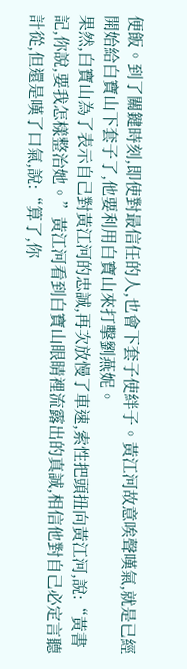便飯。到了關鍵時刻,即使對最信任的人,也會下套子使絆子。黃江河故意唉聲嘆氣,就是已經開始給白寶山下套子了,他要利用白寶山來打擊劉燕妮。
果然,白寶山為了表示自己對黃江河的忠誠,再次放慢了車速,索性把頭扭向黃江河,說:“黃書記,你說,要我怎樣整治她。”黃江河看到白寶山眼睛裡流露出的真誠,相信他對自己必定言聽計從,但還是嘆了口氣,說:“算了,你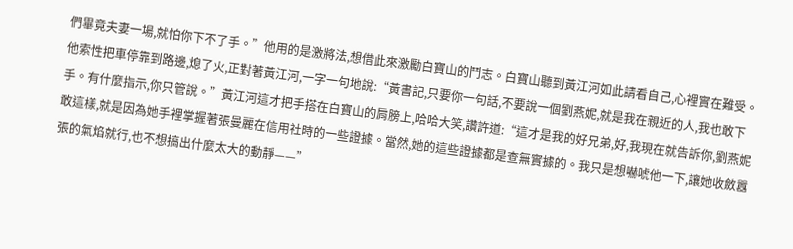們畢竟夫妻一場,就怕你下不了手。”他用的是激將法,想借此來激勵白寶山的鬥志。白寶山聽到黃江河如此請看自己,心裡實在難受。他索性把車停靠到路邊,熄了火,正對著黃江河,一字一句地說:“黃書記,只要你一句話,不要說一個劉燕妮,就是我在親近的人,我也敢下手。有什麼指示,你只管說。”黃江河這才把手搭在白寶山的肩膀上,哈哈大笑,讚許道:“這才是我的好兄弟,好,我現在就告訴你,劉燕妮敢這樣,就是因為她手裡掌握著張曼麗在信用社時的一些證據。當然,她的這些證據都是查無實據的。我只是想嚇唬他一下,讓她收斂囂張的氣焰就行,也不想搞出什麼太大的動靜——”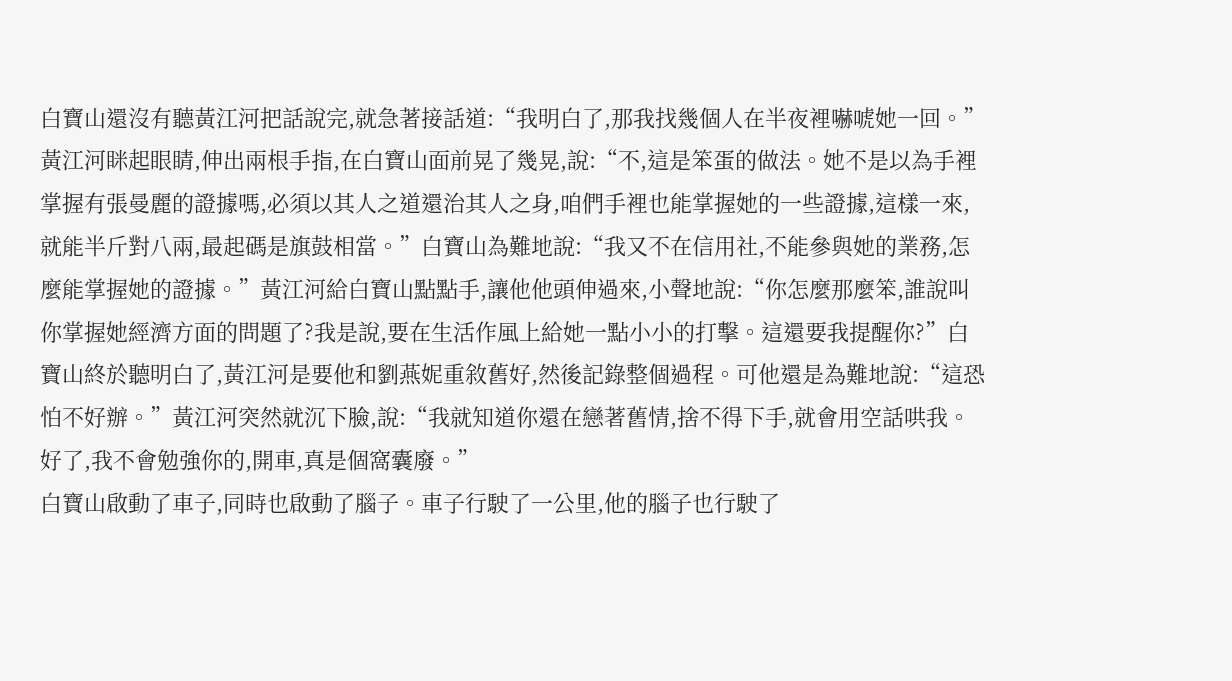白寶山還沒有聽黃江河把話說完,就急著接話道:“我明白了,那我找幾個人在半夜裡嚇唬她一回。”黃江河眯起眼睛,伸出兩根手指,在白寶山面前晃了幾晃,說:“不,這是笨蛋的做法。她不是以為手裡掌握有張曼麗的證據嗎,必須以其人之道還治其人之身,咱們手裡也能掌握她的一些證據,這樣一來,就能半斤對八兩,最起碼是旗鼓相當。”白寶山為難地說:“我又不在信用社,不能參與她的業務,怎麼能掌握她的證據。”黃江河給白寶山點點手,讓他他頭伸過來,小聲地說:“你怎麼那麼笨,誰說叫你掌握她經濟方面的問題了?我是說,要在生活作風上給她一點小小的打擊。這還要我提醒你?”白寶山終於聽明白了,黃江河是要他和劉燕妮重敘舊好,然後記錄整個過程。可他還是為難地說:“這恐怕不好辦。”黃江河突然就沉下臉,說:“我就知道你還在戀著舊情,捨不得下手,就會用空話哄我。好了,我不會勉強你的,開車,真是個窩囊廢。”
白寶山啟動了車子,同時也啟動了腦子。車子行駛了一公里,他的腦子也行駛了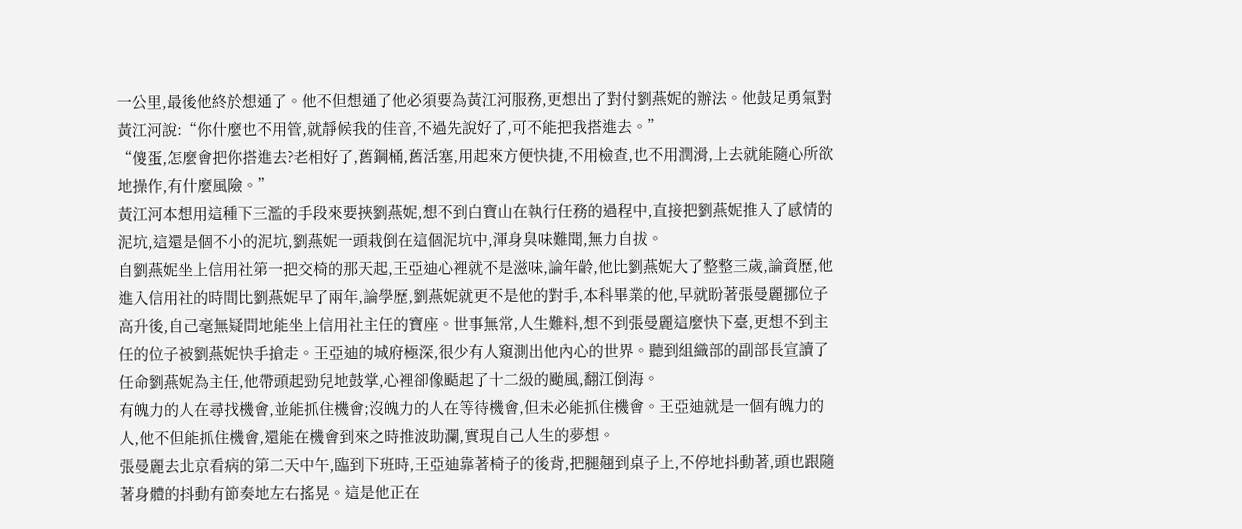一公里,最後他終於想通了。他不但想通了他必須要為黃江河服務,更想出了對付劉燕妮的辦法。他鼓足勇氣對黃江河說:“你什麼也不用管,就靜候我的佳音,不過先說好了,可不能把我搭進去。”
“傻蛋,怎麼會把你搭進去?老相好了,舊鋼桶,舊活塞,用起來方便快捷,不用檢查,也不用潤滑,上去就能隨心所欲地操作,有什麼風險。”
黃江河本想用這種下三濫的手段來要挾劉燕妮,想不到白寶山在執行任務的過程中,直接把劉燕妮推入了感情的泥坑,這還是個不小的泥坑,劉燕妮一頭栽倒在這個泥坑中,渾身臭味難聞,無力自拔。
自劉燕妮坐上信用社第一把交椅的那天起,王亞迪心裡就不是滋味,論年齡,他比劉燕妮大了整整三歲,論資歷,他進入信用社的時間比劉燕妮早了兩年,論學歷,劉燕妮就更不是他的對手,本科畢業的他,早就盼著張曼麗挪位子高升後,自己毫無疑問地能坐上信用社主任的寶座。世事無常,人生難料,想不到張曼麗這麼快下臺,更想不到主任的位子被劉燕妮快手搶走。王亞迪的城府極深,很少有人窺測出他內心的世界。聽到組織部的副部長宣讀了任命劉燕妮為主任,他帶頭起勁兒地鼓掌,心裡卻像颳起了十二級的颱風,翻江倒海。
有魄力的人在尋找機會,並能抓住機會;沒魄力的人在等待機會,但未必能抓住機會。王亞迪就是一個有魄力的人,他不但能抓住機會,還能在機會到來之時推波助瀾,實現自己人生的夢想。
張曼麗去北京看病的第二天中午,臨到下班時,王亞迪靠著椅子的後背,把腿翹到桌子上,不停地抖動著,頭也跟隨著身體的抖動有節奏地左右搖晃。這是他正在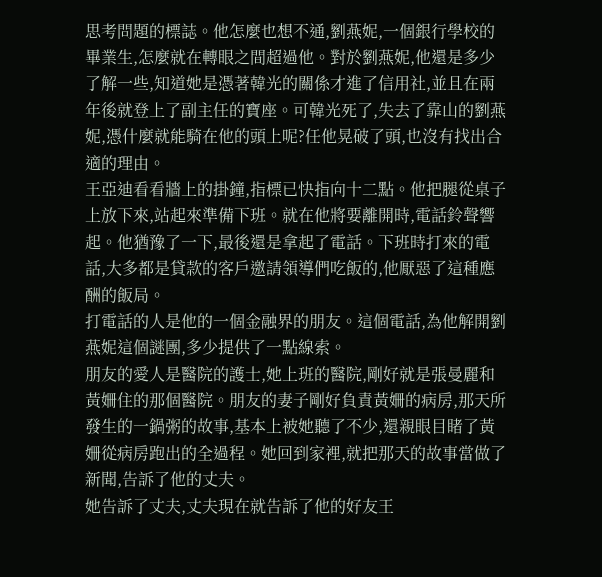思考問題的標誌。他怎麼也想不通,劉燕妮,一個銀行學校的畢業生,怎麼就在轉眼之間超過他。對於劉燕妮,他還是多少了解一些,知道她是憑著韓光的關係才進了信用社,並且在兩年後就登上了副主任的寶座。可韓光死了,失去了靠山的劉燕妮,憑什麼就能騎在他的頭上呢?任他晃破了頭,也沒有找出合適的理由。
王亞迪看看牆上的掛鐘,指標已快指向十二點。他把腿從桌子上放下來,站起來準備下班。就在他將要離開時,電話鈴聲響起。他猶豫了一下,最後還是拿起了電話。下班時打來的電話,大多都是貸款的客戶邀請領導們吃飯的,他厭惡了這種應酬的飯局。
打電話的人是他的一個金融界的朋友。這個電話,為他解開劉燕妮這個謎團,多少提供了一點線索。
朋友的愛人是醫院的護士,她上班的醫院,剛好就是張曼麗和黃姍住的那個醫院。朋友的妻子剛好負責黃姍的病房,那天所發生的一鍋粥的故事,基本上被她聽了不少,還親眼目睹了黃姍從病房跑出的全過程。她回到家裡,就把那天的故事當做了新聞,告訴了他的丈夫。
她告訴了丈夫,丈夫現在就告訴了他的好友王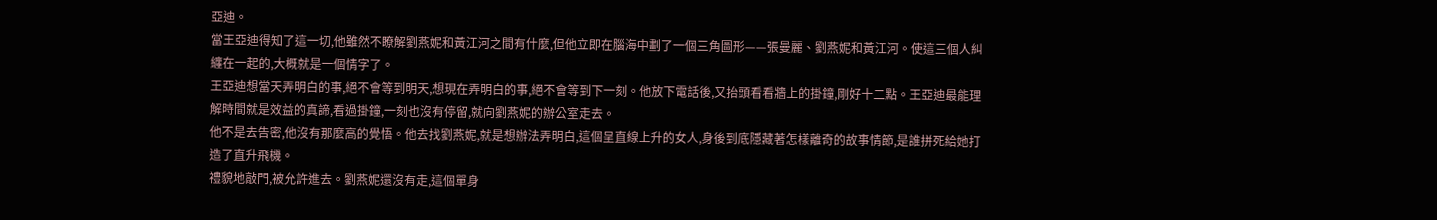亞迪。
當王亞迪得知了這一切,他雖然不瞭解劉燕妮和黃江河之間有什麼,但他立即在腦海中劃了一個三角圖形——張曼麗、劉燕妮和黃江河。使這三個人糾纏在一起的,大概就是一個情字了。
王亞迪想當天弄明白的事,絕不會等到明天,想現在弄明白的事,絕不會等到下一刻。他放下電話後,又抬頭看看牆上的掛鐘,剛好十二點。王亞迪最能理解時間就是效益的真諦,看過掛鐘,一刻也沒有停留,就向劉燕妮的辦公室走去。
他不是去告密,他沒有那麼高的覺悟。他去找劉燕妮,就是想辦法弄明白,這個呈直線上升的女人,身後到底隱藏著怎樣離奇的故事情節,是誰拼死給她打造了直升飛機。
禮貌地敲門,被允許進去。劉燕妮還沒有走,這個單身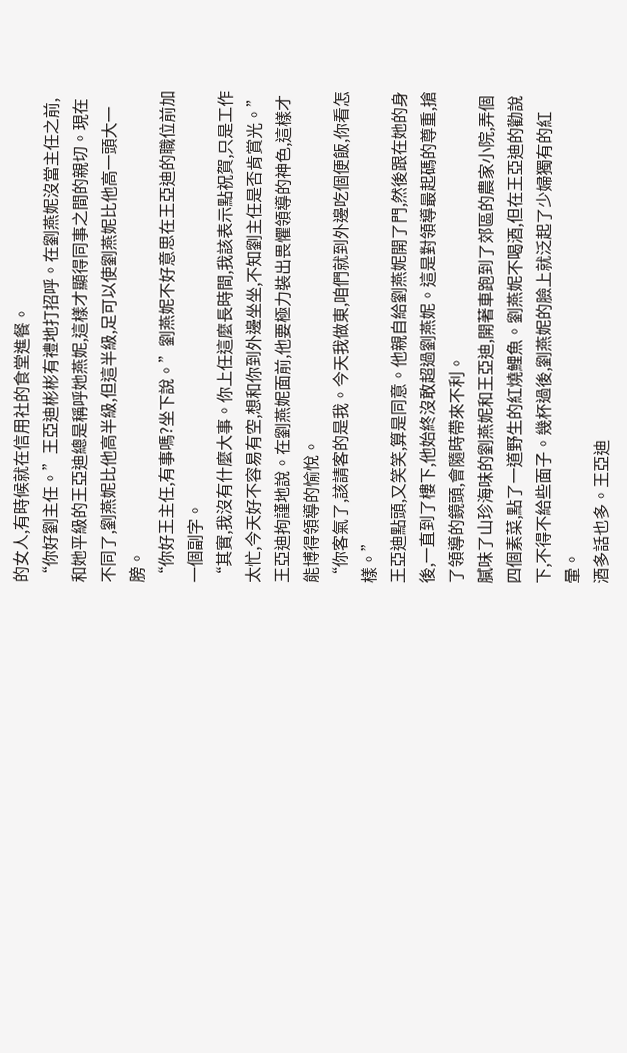的女人,有時候就在信用社的食堂進餐。
“你好劉主任。”王亞迪彬彬有禮地打招呼。在劉燕妮沒當主任之前,和她平級的王亞迪總是稱呼她燕妮,這樣才顯得同事之間的親切。現在不同了,劉燕妮比他高半級,但這半級,足可以使劉燕妮比他高一頭大一膀。
“你好王主任,有事嗎?坐下說。”劉燕妮不好意思在王亞迪的職位前加一個副字。
“其實,我沒有什麼大事。你上任這麼長時間,我該表示點祝賀,只是工作太忙,今天好不容易有空,想和你到外邊坐坐,不知劉主任是否肯賞光。”王亞迪拘謹地說。在劉燕妮面前,他要極力裝出畏懼領導的神色,這樣才能博得領導的愉悅。
“你客氣了,該請客的是我。今天我做東,咱們就到外邊吃個便飯,你看怎樣。”
王亞迪點頭,又笑笑,算是同意。他親自給劉燕妮開了門,然後跟在她的身後,一直到了樓下,他始終沒敢超過劉燕妮。這是對領導最起碼的尊重,搶了領導的鏡頭,會隨時帶來不利。
膩味了山珍海味的劉燕妮和王亞迪,開著車跑到了郊區的農家小院,弄個四個素菜,點了一道野生的紅燒鯉魚。劉燕妮不喝酒,但在王亞迪的勸說下,不得不給些面子。幾杯過後,劉燕妮的臉上就泛起了少婦獨有的紅暈。
酒多話也多。王亞迪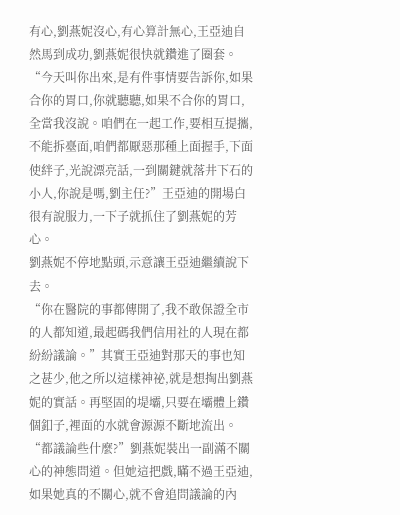有心,劉燕妮沒心,有心算計無心,王亞迪自然馬到成功,劉燕妮很快就鑽進了圈套。
“今天叫你出來,是有件事情要告訴你,如果合你的胃口,你就聽聽,如果不合你的胃口,全當我沒說。咱們在一起工作,要相互提攜,不能拆臺面,咱們都厭惡那種上面握手,下面使絆子,光說漂亮話,一到關鍵就落井下石的小人,你說是嗎,劉主任?”王亞迪的開場白很有說服力,一下子就抓住了劉燕妮的芳心。
劉燕妮不停地點頭,示意讓王亞迪繼續說下去。
“你在醫院的事都傳開了,我不敢保證全市的人都知道,最起碼我們信用社的人現在都紛紛議論。”其實王亞迪對那天的事也知之甚少,他之所以這樣神祕,就是想掏出劉燕妮的實話。再堅固的堤壩,只要在壩體上鑽個釦子,裡面的水就會源源不斷地流出。
“都議論些什麼?”劉燕妮裝出一副滿不關心的神態問道。但她這把戲,瞞不過王亞迪,如果她真的不關心,就不會追問議論的內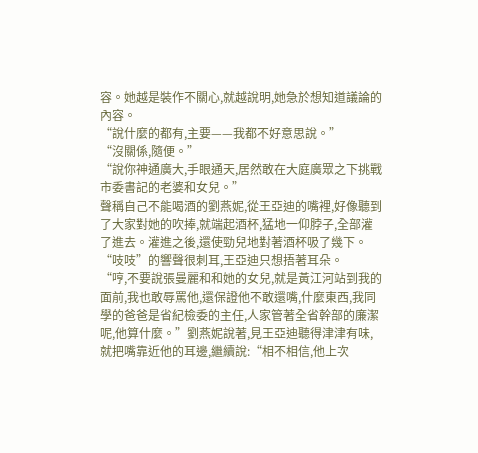容。她越是裝作不關心,就越說明,她急於想知道議論的內容。
“說什麼的都有,主要——我都不好意思說。”
“沒關係,隨便。”
“說你神通廣大,手眼通天,居然敢在大庭廣眾之下挑戰市委書記的老婆和女兒。”
聲稱自己不能喝酒的劉燕妮,從王亞迪的嘴裡,好像聽到了大家對她的吹捧,就端起酒杯,猛地一仰脖子,全部灌了進去。灌進之後,還使勁兒地對著酒杯吸了幾下。“吱吱”的響聲很刺耳,王亞迪只想捂著耳朵。
“哼,不要說張曼麗和和她的女兒,就是黃江河站到我的面前,我也敢辱罵他,還保證他不敢還嘴,什麼東西,我同學的爸爸是省紀檢委的主任,人家管著全省幹部的廉潔呢,他算什麼。”劉燕妮說著,見王亞迪聽得津津有味,就把嘴靠近他的耳邊,繼續說:“相不相信,他上次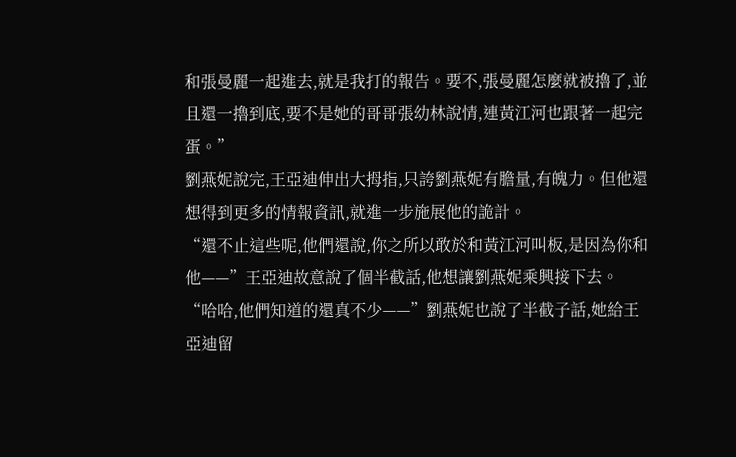和張曼麗一起進去,就是我打的報告。要不,張曼麗怎麼就被擼了,並且還一擼到底,要不是她的哥哥張幼林說情,連黃江河也跟著一起完蛋。”
劉燕妮說完,王亞迪伸出大拇指,只誇劉燕妮有膽量,有魄力。但他還想得到更多的情報資訊,就進一步施展他的詭計。
“還不止這些呢,他們還說,你之所以敢於和黃江河叫板,是因為你和他——”王亞迪故意說了個半截話,他想讓劉燕妮乘興接下去。
“哈哈,他們知道的還真不少——”劉燕妮也說了半截子話,她給王亞迪留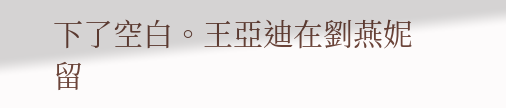下了空白。王亞迪在劉燕妮留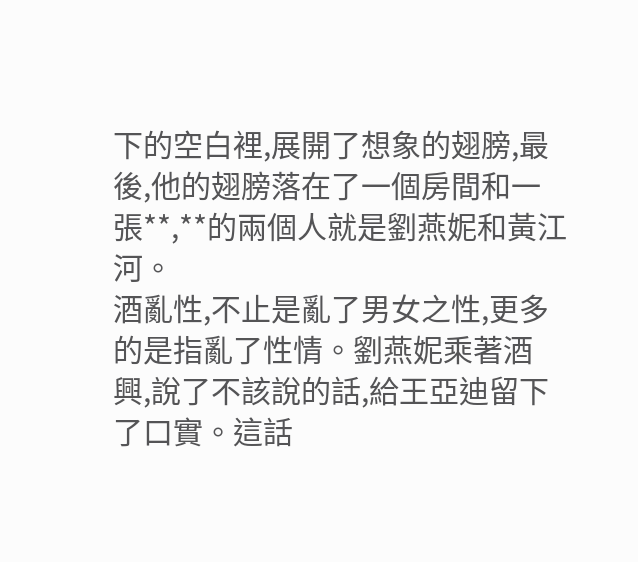下的空白裡,展開了想象的翅膀,最後,他的翅膀落在了一個房間和一張**,**的兩個人就是劉燕妮和黃江河。
酒亂性,不止是亂了男女之性,更多的是指亂了性情。劉燕妮乘著酒興,說了不該說的話,給王亞迪留下了口實。這話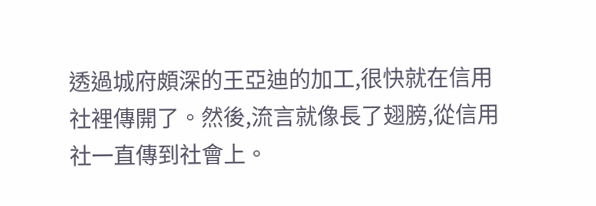透過城府頗深的王亞迪的加工,很快就在信用社裡傳開了。然後,流言就像長了翅膀,從信用社一直傳到社會上。